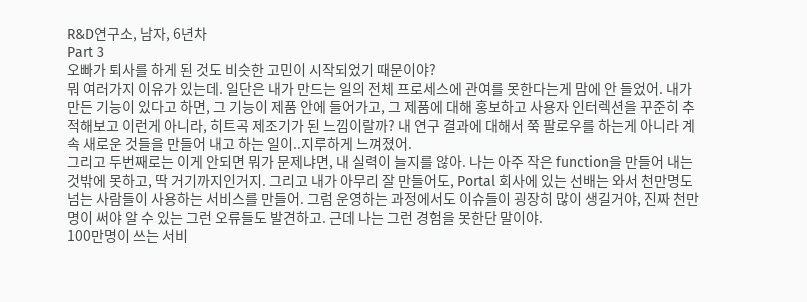R&D연구소, 남자, 6년차
Part 3
오빠가 퇴사를 하게 된 것도 비슷한 고민이 시작되었기 때문이야?
뭐 여러가지 이유가 있는데. 일단은 내가 만드는 일의 전체 프로세스에 관여를 못한다는게 맘에 안 들었어. 내가 만든 기능이 있다고 하면, 그 기능이 제품 안에 들어가고, 그 제품에 대해 홍보하고 사용자 인터렉션을 꾸준히 추적해보고 이런게 아니라, 히트곡 제조기가 된 느낌이랄까? 내 연구 결과에 대해서 쭉 팔로우를 하는게 아니라 계속 새로운 것들을 만들어 내고 하는 일이..지루하게 느껴졌어.
그리고 두번째로는 이게 안되면 뭐가 문제냐면, 내 실력이 늘지를 않아. 나는 아주 작은 function을 만들어 내는 것밖에 못하고, 딱 거기까지인거지. 그리고 내가 아무리 잘 만들어도, Portal 회사에 있는 선배는 와서 천만명도 넘는 사람들이 사용하는 서비스를 만들어. 그럼 운영하는 과정에서도 이슈들이 굉장히 많이 생길거야, 진짜 천만명이 써야 알 수 있는 그런 오류들도 발견하고. 근데 나는 그런 경험을 못한단 말이야.
100만명이 쓰는 서비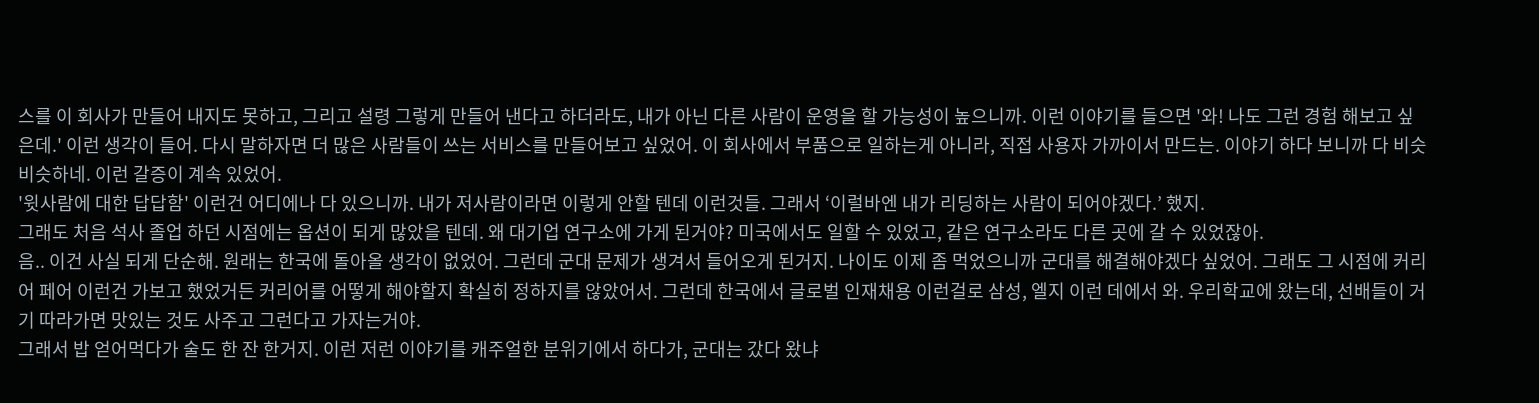스를 이 회사가 만들어 내지도 못하고, 그리고 설령 그렇게 만들어 낸다고 하더라도, 내가 아닌 다른 사람이 운영을 할 가능성이 높으니까. 이런 이야기를 들으면 '와! 나도 그런 경험 해보고 싶은데.' 이런 생각이 들어. 다시 말하자면 더 많은 사람들이 쓰는 서비스를 만들어보고 싶었어. 이 회사에서 부품으로 일하는게 아니라, 직접 사용자 가까이서 만드는. 이야기 하다 보니까 다 비슷비슷하네. 이런 갈증이 계속 있었어.
'윗사람에 대한 답답함' 이런건 어디에나 다 있으니까. 내가 저사람이라면 이렇게 안할 텐데 이런것들. 그래서 ‘이럴바엔 내가 리딩하는 사람이 되어야겠다.’ 했지.
그래도 처음 석사 졸업 하던 시점에는 옵션이 되게 많았을 텐데. 왜 대기업 연구소에 가게 된거야? 미국에서도 일할 수 있었고, 같은 연구소라도 다른 곳에 갈 수 있었잖아.
음.. 이건 사실 되게 단순해. 원래는 한국에 돌아올 생각이 없었어. 그런데 군대 문제가 생겨서 들어오게 된거지. 나이도 이제 좀 먹었으니까 군대를 해결해야겠다 싶었어. 그래도 그 시점에 커리어 페어 이런건 가보고 했었거든 커리어를 어떻게 해야할지 확실히 정하지를 않았어서. 그런데 한국에서 글로벌 인재채용 이런걸로 삼성, 엘지 이런 데에서 와. 우리학교에 왔는데, 선배들이 거기 따라가면 맛있는 것도 사주고 그런다고 가자는거야.
그래서 밥 얻어먹다가 술도 한 잔 한거지. 이런 저런 이야기를 캐주얼한 분위기에서 하다가, 군대는 갔다 왔냐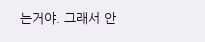는거야. 그래서 안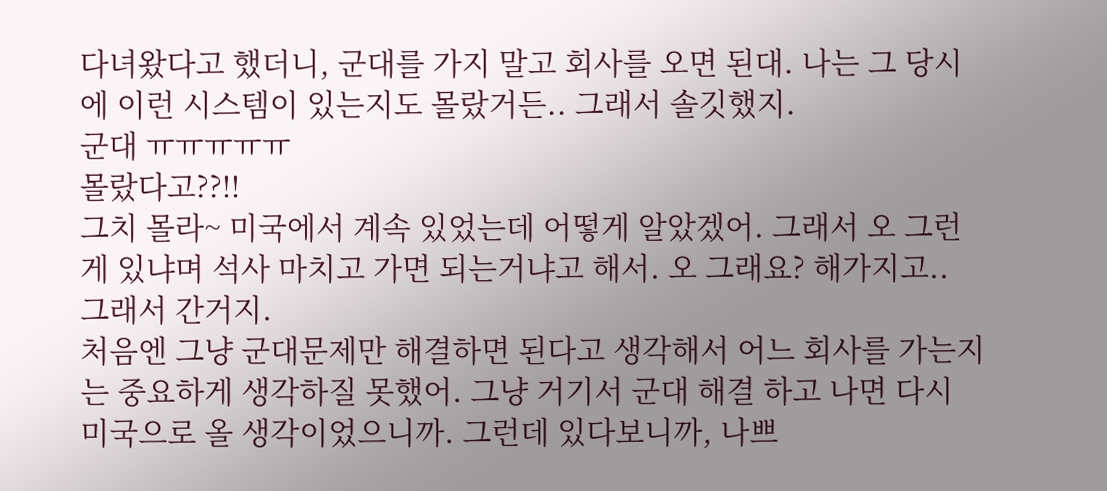다녀왔다고 했더니, 군대를 가지 말고 회사를 오면 된대. 나는 그 당시에 이런 시스템이 있는지도 몰랐거든.. 그래서 솔깃했지.
군대 ㅠㅠㅠㅠㅠ
몰랐다고??!!
그치 몰라~ 미국에서 계속 있었는데 어떻게 알았겠어. 그래서 오 그런게 있냐며 석사 마치고 가면 되는거냐고 해서. 오 그래요? 해가지고.. 그래서 간거지.
처음엔 그냥 군대문제만 해결하면 된다고 생각해서 어느 회사를 가는지는 중요하게 생각하질 못했어. 그냥 거기서 군대 해결 하고 나면 다시 미국으로 올 생각이었으니까. 그런데 있다보니까, 나쁘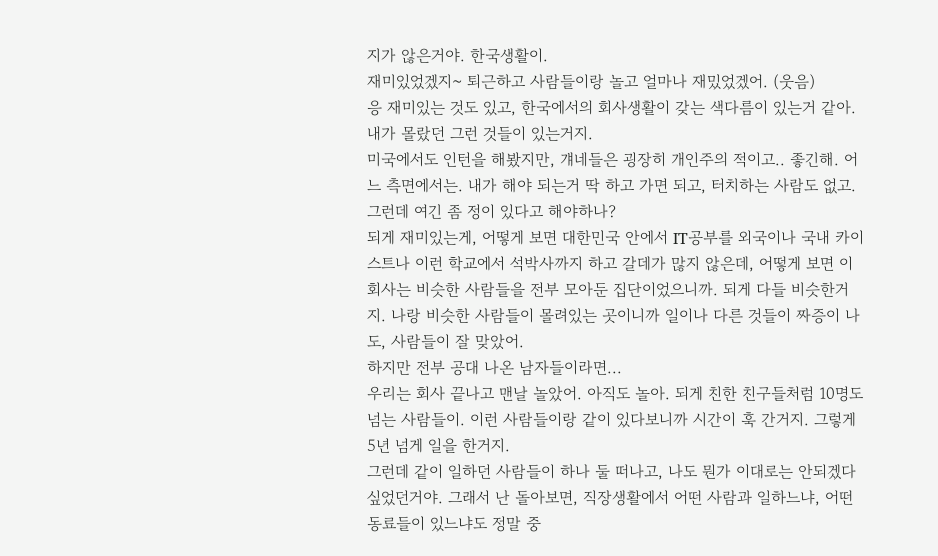지가 않은거야. 한국생활이.
재미있었겠지~ 퇴근하고 사람들이랑 놀고 얼마나 재밌었겠어. (웃음)
응 재미있는 것도 있고, 한국에서의 회사생활이 갖는 색다름이 있는거 같아. 내가 몰랐던 그런 것들이 있는거지.
미국에서도 인턴을 해봤지만, 걔네들은 굉장히 개인주의 적이고.. 좋긴해. 어느 측면에서는. 내가 해야 되는거 딱 하고 가면 되고, 터치하는 사람도 없고. 그런데 여긴 좀 정이 있다고 해야하나?
되게 재미있는게, 어떻게 보면 대한민국 안에서 IT공부를 외국이나 국내 카이스트나 이런 학교에서 석박사까지 하고 갈데가 많지 않은데, 어떻게 보면 이 회사는 비슷한 사람들을 전부 모아둔 집단이었으니까. 되게 다들 비슷한거지. 나랑 비슷한 사람들이 몰려있는 곳이니까 일이나 다른 것들이 짜증이 나도, 사람들이 잘 맞았어.
하지만 전부 공대 나온 남자들이라면...
우리는 회사 끝나고 맨날 놀았어. 아직도 놀아. 되게 친한 친구들처럼 10명도 넘는 사람들이. 이런 사람들이랑 같이 있다보니까 시간이 훅 간거지. 그렇게 5년 넘게 일을 한거지.
그런데 같이 일하던 사람들이 하나 둘 떠나고, 나도 뭔가 이대로는 안되겠다 싶었던거야. 그래서 난 돌아보면, 직장생활에서 어떤 사람과 일하느냐, 어떤 동료들이 있느냐도 정말 중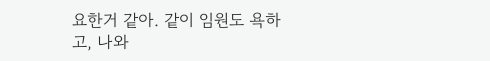요한거 같아. 같이 임원도 욕하고, 나와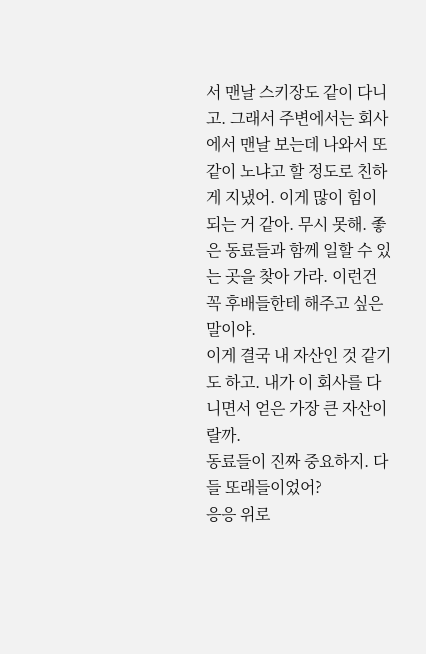서 맨날 스키장도 같이 다니고. 그래서 주변에서는 회사에서 맨날 보는데 나와서 또 같이 노냐고 할 정도로 친하게 지냈어. 이게 많이 힘이 되는 거 같아. 무시 못해. 좋은 동료들과 함께 일할 수 있는 곳을 찾아 가라. 이런건 꼭 후배들한테 해주고 싶은 말이야.
이게 결국 내 자산인 것 같기도 하고. 내가 이 회사를 다니면서 얻은 가장 큰 자산이랄까.
동료들이 진짜 중요하지. 다들 또래들이었어?
응응 위로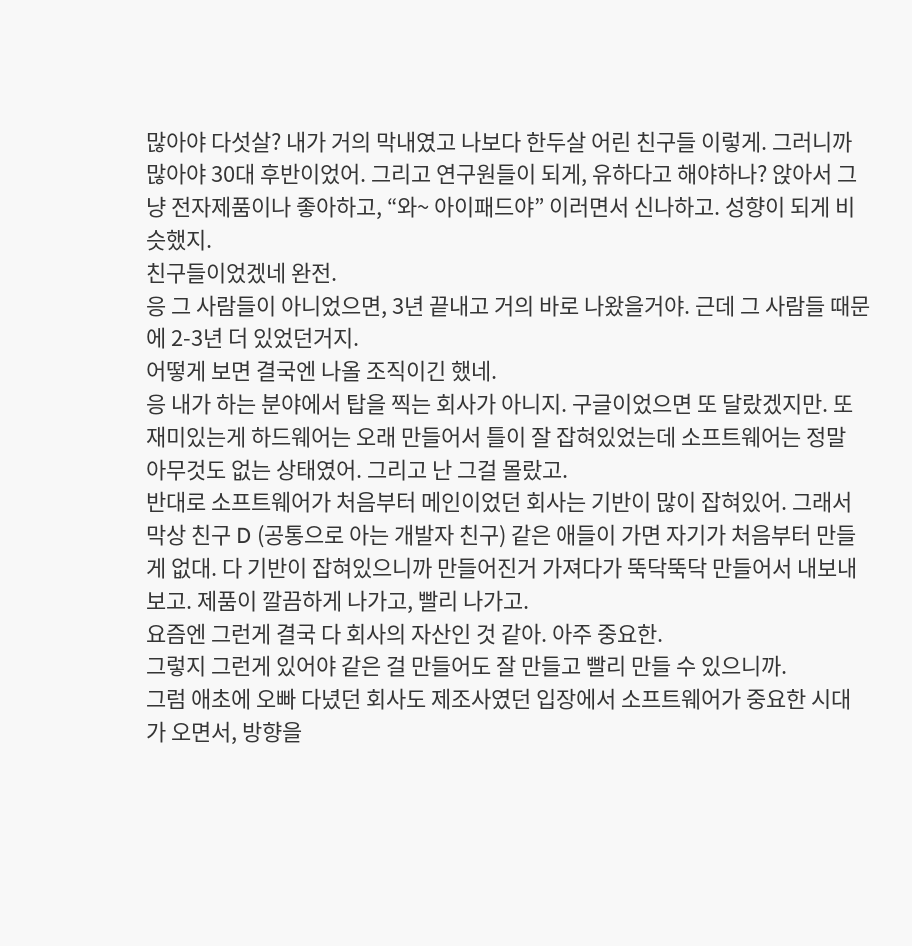많아야 다섯살? 내가 거의 막내였고 나보다 한두살 어린 친구들 이렇게. 그러니까 많아야 30대 후반이었어. 그리고 연구원들이 되게, 유하다고 해야하나? 앉아서 그냥 전자제품이나 좋아하고, “와~ 아이패드야” 이러면서 신나하고. 성향이 되게 비슷했지.
친구들이었겠네 완전.
응 그 사람들이 아니었으면, 3년 끝내고 거의 바로 나왔을거야. 근데 그 사람들 때문에 2-3년 더 있었던거지.
어떻게 보면 결국엔 나올 조직이긴 했네.
응 내가 하는 분야에서 탑을 찍는 회사가 아니지. 구글이었으면 또 달랐겠지만. 또 재미있는게 하드웨어는 오래 만들어서 틀이 잘 잡혀있었는데 소프트웨어는 정말 아무것도 없는 상태였어. 그리고 난 그걸 몰랐고.
반대로 소프트웨어가 처음부터 메인이었던 회사는 기반이 많이 잡혀있어. 그래서 막상 친구 D (공통으로 아는 개발자 친구) 같은 애들이 가면 자기가 처음부터 만들게 없대. 다 기반이 잡혀있으니까 만들어진거 가져다가 뚝닥뚝닥 만들어서 내보내보고. 제품이 깔끔하게 나가고, 빨리 나가고.
요즘엔 그런게 결국 다 회사의 자산인 것 같아. 아주 중요한.
그렇지 그런게 있어야 같은 걸 만들어도 잘 만들고 빨리 만들 수 있으니까.
그럼 애초에 오빠 다녔던 회사도 제조사였던 입장에서 소프트웨어가 중요한 시대가 오면서, 방향을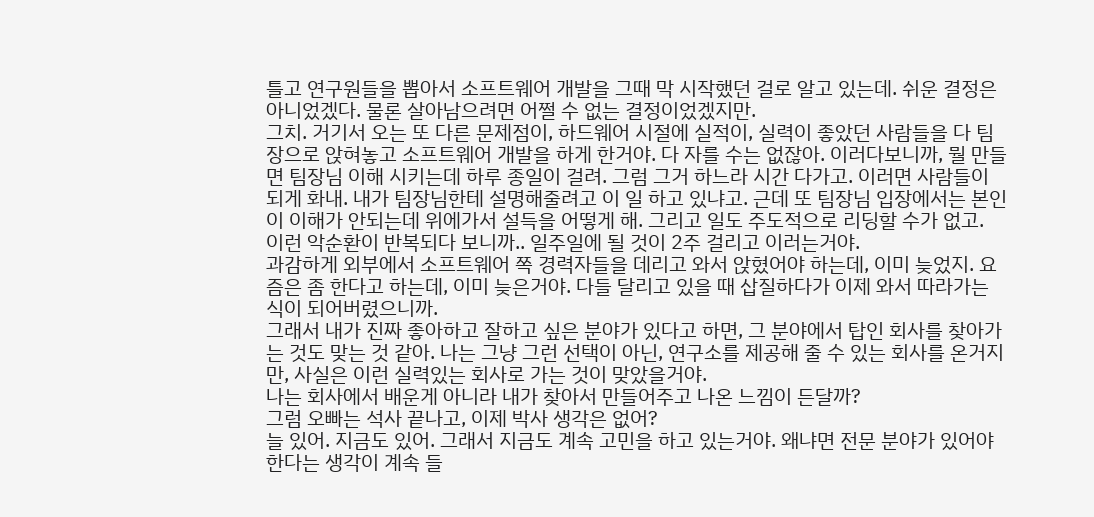틀고 연구원들을 뽑아서 소프트웨어 개발을 그때 막 시작했던 걸로 알고 있는데. 쉬운 결정은 아니었겠다. 물론 살아남으려면 어쩔 수 없는 결정이었겠지만.
그치. 거기서 오는 또 다른 문제점이, 하드웨어 시절에 실적이, 실력이 좋았던 사람들을 다 팀장으로 앉혀놓고 소프트웨어 개발을 하게 한거야. 다 자를 수는 없잖아. 이러다보니까, 뭘 만들면 팀장님 이해 시키는데 하루 종일이 걸려. 그럼 그거 하느라 시간 다가고. 이러면 사람들이 되게 화내. 내가 팀장님한테 설명해줄려고 이 일 하고 있냐고. 근데 또 팀장님 입장에서는 본인이 이해가 안되는데 위에가서 설득을 어떻게 해. 그리고 일도 주도적으로 리딩할 수가 없고.
이런 악순환이 반복되다 보니까.. 일주일에 될 것이 2주 걸리고 이러는거야.
과감하게 외부에서 소프트웨어 쪽 경력자들을 데리고 와서 앉혔어야 하는데, 이미 늦었지. 요즘은 좀 한다고 하는데, 이미 늦은거야. 다들 달리고 있을 때 삽질하다가 이제 와서 따라가는 식이 되어버렸으니까.
그래서 내가 진짜 좋아하고 잘하고 싶은 분야가 있다고 하면, 그 분야에서 탑인 회사를 찾아가는 것도 맞는 것 같아. 나는 그냥 그런 선택이 아닌, 연구소를 제공해 줄 수 있는 회사를 온거지만, 사실은 이런 실력있는 회사로 가는 것이 맞았을거야.
나는 회사에서 배운게 아니라 내가 찾아서 만들어주고 나온 느낌이 든달까?
그럼 오빠는 석사 끝나고, 이제 박사 생각은 없어?
늘 있어. 지금도 있어. 그래서 지금도 계속 고민을 하고 있는거야. 왜냐면 전문 분야가 있어야 한다는 생각이 계속 들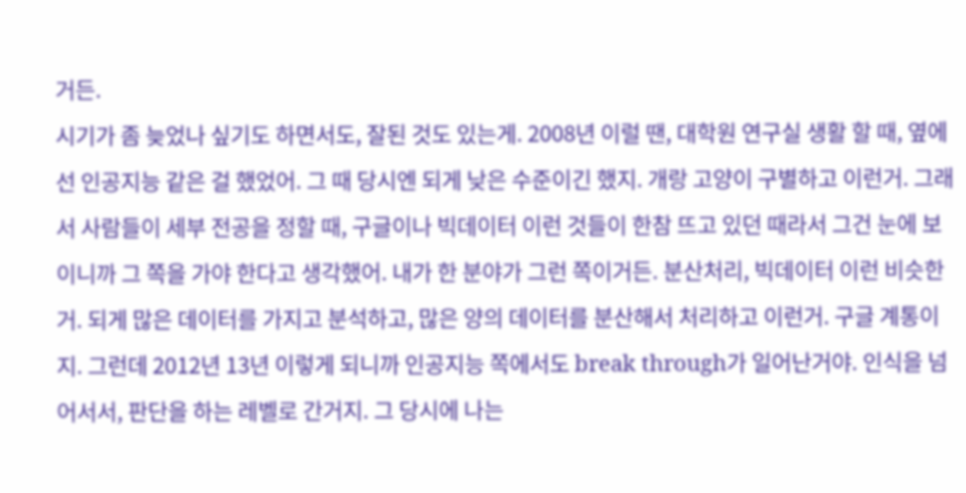거든.
시기가 좀 늦었나 싶기도 하면서도, 잘된 것도 있는게. 2008년 이럴 땐, 대학원 연구실 생활 할 때, 옆에선 인공지능 같은 걸 했었어. 그 때 당시엔 되게 낮은 수준이긴 했지. 개랑 고양이 구별하고 이런거. 그래서 사람들이 세부 전공을 정할 때, 구글이나 빅데이터 이런 것들이 한참 뜨고 있던 때라서 그건 눈에 보이니까 그 쪽을 가야 한다고 생각했어. 내가 한 분야가 그런 쪽이거든. 분산처리, 빅데이터 이런 비슷한거. 되게 많은 데이터를 가지고 분석하고, 많은 양의 데이터를 분산해서 처리하고 이런거. 구글 계통이지. 그런데 2012년 13년 이렇게 되니까 인공지능 쪽에서도 break through가 일어난거야. 인식을 넘어서서, 판단을 하는 레벨로 간거지. 그 당시에 나는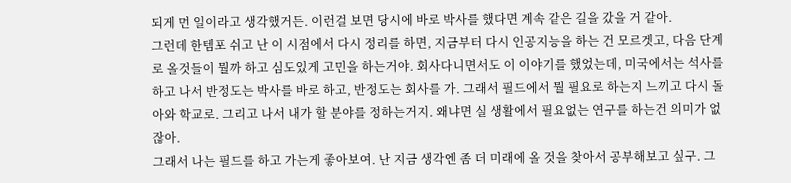되게 먼 일이라고 생각했거든. 이런걸 보면 당시에 바로 박사를 했다면 계속 같은 길을 갔을 거 같아.
그런데 한템포 쉬고 난 이 시점에서 다시 정리를 하면, 지금부터 다시 인공지능을 하는 건 모르겟고, 다음 단계로 올것들이 뭘까 하고 심도있게 고민을 하는거야. 회사다니면서도 이 이야기를 했었는데, 미국에서는 석사를 하고 나서 반정도는 박사를 바로 하고, 반정도는 회사를 가. 그래서 필드에서 뭘 필요로 하는지 느끼고 다시 돌아와 학교로. 그리고 나서 내가 할 분야를 정하는거지. 왜냐면 실 생활에서 필요없는 연구를 하는건 의미가 없잖아.
그래서 나는 필드를 하고 가는게 좋아보여. 난 지금 생각엔 좀 더 미래에 올 것을 찾아서 공부해보고 싶구. 그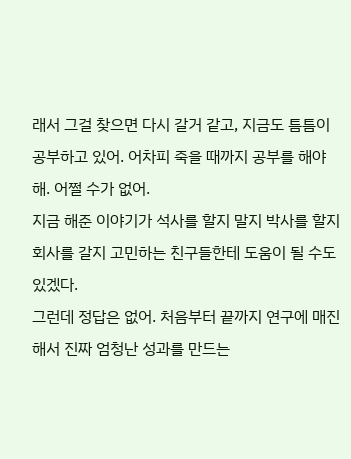래서 그걸 찾으면 다시 갈거 같고, 지금도 틈틈이 공부하고 있어. 어차피 죽을 때까지 공부를 해야해. 어쩔 수가 없어.
지금 해준 이야기가 석사를 할지 말지 박사를 할지 회사를 갈지 고민하는 친구들한테 도움이 될 수도 있겠다.
그런데 정답은 없어. 처음부터 끝까지 연구에 매진해서 진짜 엄청난 성과를 만드는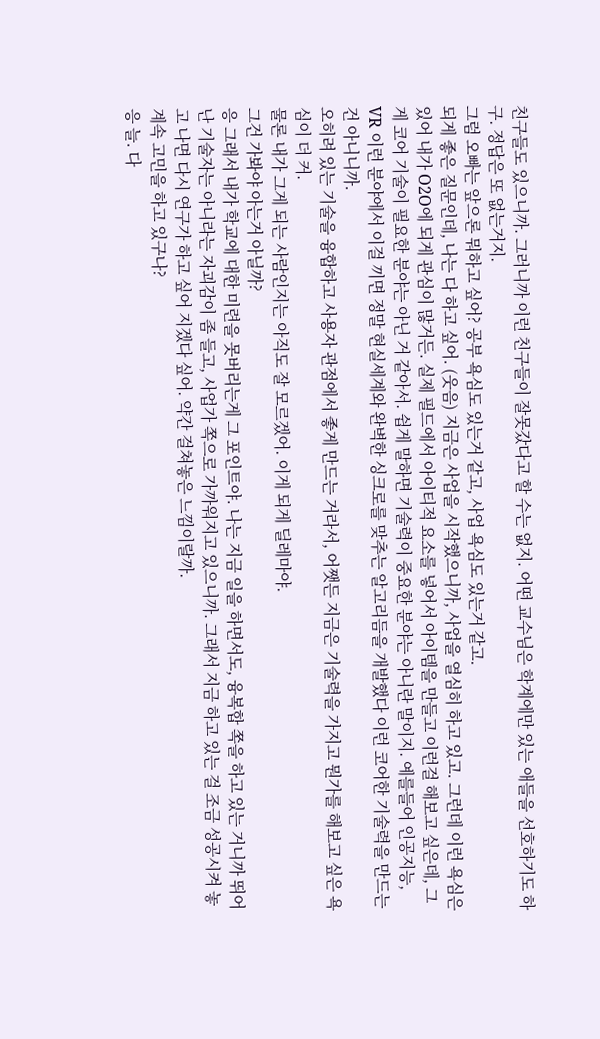친구들도 있으니까. 그러니까 이런 친구들이 잘못갔다고 할 수는 없지. 어떤 교수님은 학계에만 있는 애들을 선호하기도 하구. 정답은 또 없는거지.
그럼 오빠는 앞으론 뭐하고 싶어? 공부 욕심도 있는거 같고, 사업 욕심도 있는거 같고.
되게 좋은 질문인데, 나는 다 하고 싶어. (웃음) 지금은 사업을 시작했으니까, 사업을 열심히 하고 있고. 그런데 이런 욕심은 있어 내가 O2O에 되게 관심이 많거든. 실제 필드에서 아이티적 요소를 넣어서 아이템을 만들고 이런걸 해보고 싶은데, 그게 코어 기술이 필요한 분야는 아닌 거 같아서. 쉽게 말하면 기술력이 중요한 분야는 아니란 말이지. 예를들어 인공지능, VR 이런 분야에서 이걸 끼면 정말 현실세계와 완벽한 싱크로를 맞추는 알고리듬을 개발했다 이런 코어한 기술력을 만드는 건 아니니까.
오히려 있는 기술을 융합하고 사용자 관점에서 좋게 만드는 거라서, 어쨋든 지금은 기술력을 가지고 뭔가를 해보고 싶은 욕심이 더 커.
물론 내가 그게 되는 사람인지는 아직도 잘 모르겠어. 이게 되게 딜레마야.
그건 가봐야 아는거 아닐까?
응 그래서 내가 학교에 대한 미련을 못버리는게 그 포인트야. 나는 지금 일을 하면서도, 융복합 쪽을 하고 있는 거니까 뛰어난 기술자는 아니라는 자괴감이 좀 들고, 사업가 쪽으로 가까워지고 있으니까. 그래서 지금 하고 있는 걸 조금 성공시켜 놓고 나면 다시 연구가 하고 싶어 지겠다 싶어. 약간 걸쳐놓은 느낌이랄까.
계속 고민을 하고 있구나?
응 늘. 다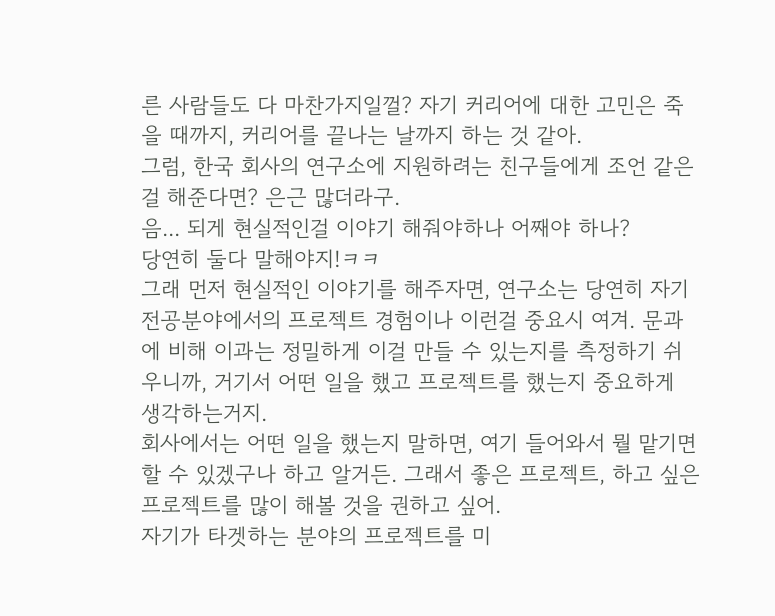른 사람들도 다 마찬가지일껄? 자기 커리어에 대한 고민은 죽을 때까지, 커리어를 끝나는 날까지 하는 것 같아.
그럼, 한국 회사의 연구소에 지원하려는 친구들에게 조언 같은걸 해준다면? 은근 많더라구.
음... 되게 현실적인걸 이야기 해줘야하나 어째야 하나?
당연히 둘다 말해야지!ㅋㅋ
그래 먼저 현실적인 이야기를 해주자면, 연구소는 당연히 자기 전공분야에서의 프로젝트 경험이나 이런걸 중요시 여겨. 문과에 비해 이과는 정밀하게 이걸 만들 수 있는지를 측정하기 쉬우니까, 거기서 어떤 일을 했고 프로젝트를 했는지 중요하게 생각하는거지.
회사에서는 어떤 일을 했는지 말하면, 여기 들어와서 뭘 맡기면 할 수 있겠구나 하고 알거든. 그래서 좋은 프로젝트, 하고 싶은 프로젝트를 많이 해볼 것을 권하고 싶어.
자기가 타겟하는 분야의 프로젝트를 미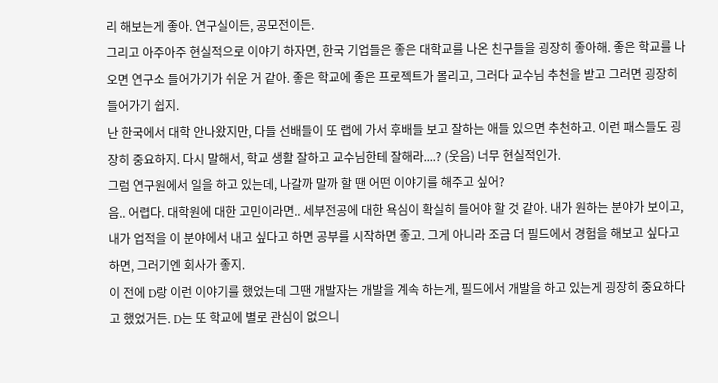리 해보는게 좋아. 연구실이든, 공모전이든.
그리고 아주아주 현실적으로 이야기 하자면, 한국 기업들은 좋은 대학교를 나온 친구들을 굉장히 좋아해. 좋은 학교를 나오면 연구소 들어가기가 쉬운 거 같아. 좋은 학교에 좋은 프로젝트가 몰리고, 그러다 교수님 추천을 받고 그러면 굉장히 들어가기 쉽지.
난 한국에서 대학 안나왔지만, 다들 선배들이 또 랩에 가서 후배들 보고 잘하는 애들 있으면 추천하고. 이런 패스들도 굉장히 중요하지. 다시 말해서, 학교 생활 잘하고 교수님한테 잘해라....? (웃음) 너무 현실적인가.
그럼 연구원에서 일을 하고 있는데, 나갈까 말까 할 땐 어떤 이야기를 해주고 싶어?
음.. 어렵다. 대학원에 대한 고민이라면.. 세부전공에 대한 욕심이 확실히 들어야 할 것 같아. 내가 원하는 분야가 보이고, 내가 업적을 이 분야에서 내고 싶다고 하면 공부를 시작하면 좋고. 그게 아니라 조금 더 필드에서 경험을 해보고 싶다고 하면, 그러기엔 회사가 좋지.
이 전에 D랑 이런 이야기를 했었는데 그땐 개발자는 개발을 계속 하는게, 필드에서 개발을 하고 있는게 굉장히 중요하다고 했었거든. D는 또 학교에 별로 관심이 없으니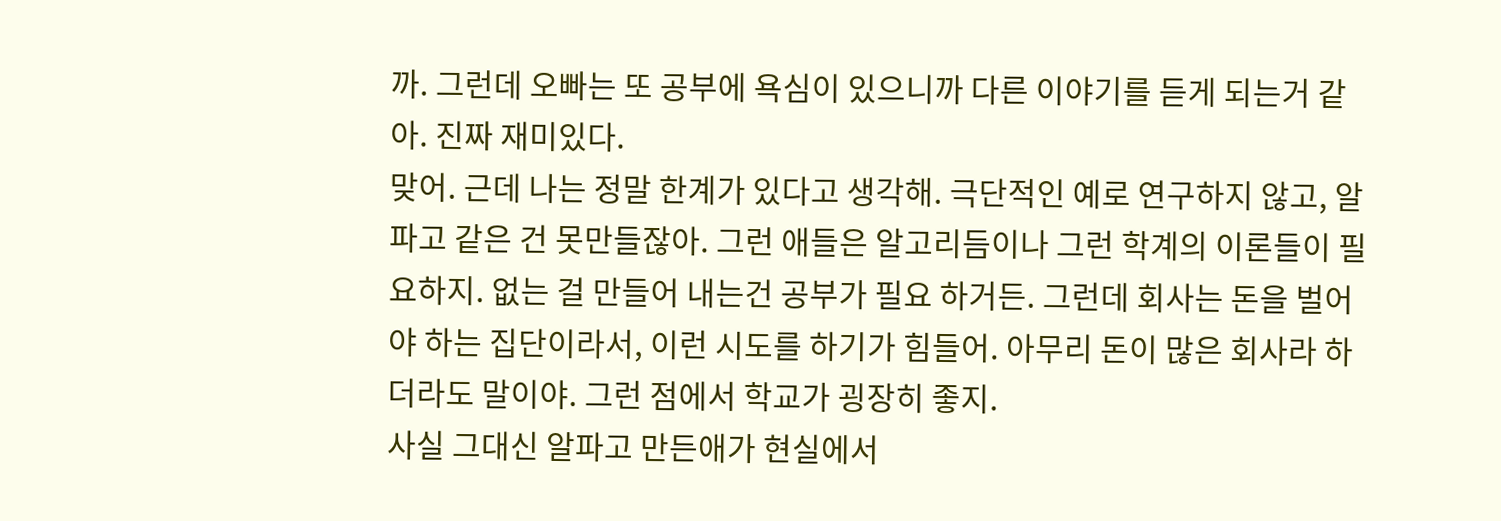까. 그런데 오빠는 또 공부에 욕심이 있으니까 다른 이야기를 듣게 되는거 같아. 진짜 재미있다.
맞어. 근데 나는 정말 한계가 있다고 생각해. 극단적인 예로 연구하지 않고, 알파고 같은 건 못만들잖아. 그런 애들은 알고리듬이나 그런 학계의 이론들이 필요하지. 없는 걸 만들어 내는건 공부가 필요 하거든. 그런데 회사는 돈을 벌어야 하는 집단이라서, 이런 시도를 하기가 힘들어. 아무리 돈이 많은 회사라 하더라도 말이야. 그런 점에서 학교가 굉장히 좋지.
사실 그대신 알파고 만든애가 현실에서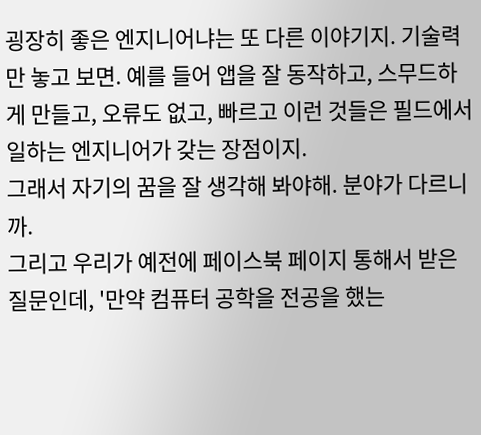굉장히 좋은 엔지니어냐는 또 다른 이야기지. 기술력만 놓고 보면. 예를 들어 앱을 잘 동작하고, 스무드하게 만들고, 오류도 없고, 빠르고 이런 것들은 필드에서 일하는 엔지니어가 갖는 장점이지.
그래서 자기의 꿈을 잘 생각해 봐야해. 분야가 다르니까.
그리고 우리가 예전에 페이스북 페이지 통해서 받은 질문인데, '만약 컴퓨터 공학을 전공을 했는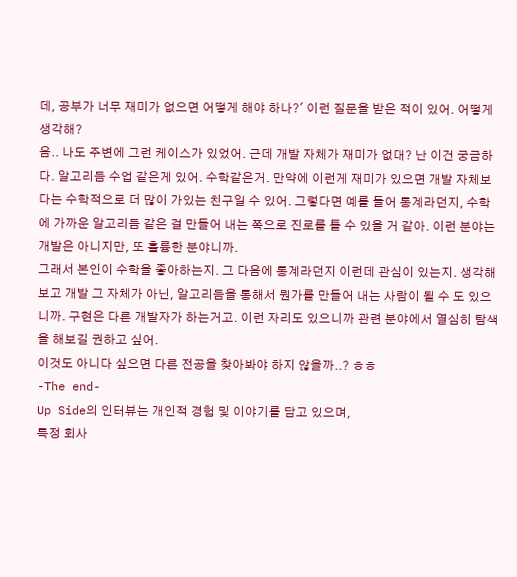데, 공부가 너무 재미가 없으면 어떻게 해야 하나?' 이런 질문을 받은 적이 있어. 어떻게 생각해?
음.. 나도 주변에 그런 케이스가 있었어. 근데 개발 자체가 재미가 없대? 난 이건 궁금하다. 알고리듬 수업 같은게 있어. 수학같은거. 만약에 이런게 재미가 있으면 개발 자체보다는 수학적으로 더 많이 가있는 친구일 수 있어. 그렇다면 예를 들어 통계라던지, 수학에 가까운 알고리듬 같은 걸 만들어 내는 쪽으로 진로를 틀 수 있을 거 같아. 이런 분야는 개발은 아니지만, 또 훌륭한 분야니까.
그래서 본인이 수학을 좋아하는지. 그 다음에 통계라던지 이런데 관심이 있는지. 생각해보고 개발 그 자체가 아닌, 알고리듬을 통해서 뭔가를 만들어 내는 사람이 될 수 도 있으니까. 구현은 다른 개발자가 하는거고. 이런 자리도 있으니까 관련 분야에서 열심히 탐색을 해보길 권하고 싶어.
이것도 아니다 싶으면 다른 전공을 찾아봐야 하지 않을까..? ㅎㅎ
-The end-
Up Side의 인터뷰는 개인적 경험 및 이야기를 담고 있으며,
특정 회사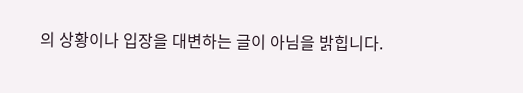의 상황이나 입장을 대변하는 글이 아님을 밝힙니다.